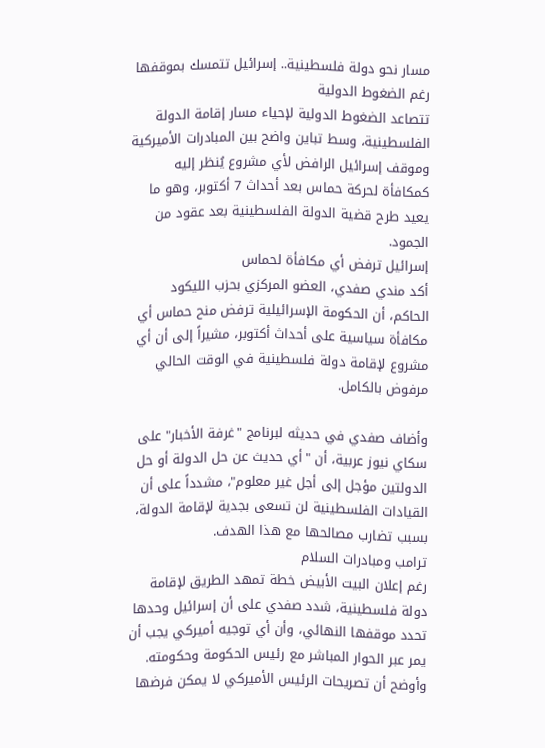مسار نحو دولة فلسطينية.. إسرائيل تتمسك بموقفها رغم الضغوط الدولية
تتصاعد الضغوط الدولية لإحياء مسار إقامة الدولة الفلسطينية، وسط تباين واضح بين المبادرات الأميركية وموقف إسرائيل الرافض لأي مشروع يُنظر إليه كمكافأة لحركة حماس بعد أحداث 7 أكتوبر، وهو ما يعيد طرح قضية الدولة الفلسطينية بعد عقود من الجمود.
إسرائيل ترفض أي مكافأة لحماس
أكد مندي صفدي، العضو المركزي بحزب الليكود الحاكم، أن الحكومة الإسرائيلية ترفض منح حماس أي مكافأة سياسية على أحداث أكتوبر، مشيراً إلى أن أي مشروع لإقامة دولة فلسطينية في الوقت الحالي مرفوض بالكامل.

وأضاف صفدي في حديثه لبرنامج "غرفة الأخبار" على سكاي نيوز عربية، أن "أي حديث عن حل الدولة أو حل الدولتين مؤجل إلى أجل غير معلوم"، مشدداً على أن القيادات الفلسطينية لن تسعى بجدية لإقامة الدولة، بسبب تضارب مصالحها مع هذا الهدف.
ترامب ومبادرات السلام
رغم إعلان البيت الأبيض خطة تمهد الطريق لإقامة دولة فلسطينية، شدد صفدي على أن إسرائيل وحدها تحدد موقفها النهائي، وأن أي توجيه أميركي يجب أن يمر عبر الحوار المباشر مع رئيس الحكومة وحكومته. وأوضح أن تصريحات الرئيس الأميركي لا يمكن فرضها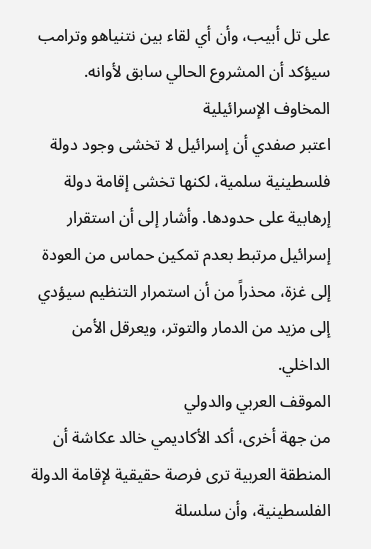على تل أبيب، وأن أي لقاء بين نتنياهو وترامب سيؤكد أن المشروع الحالي سابق لأوانه.
المخاوف الإسرائيلية
اعتبر صفدي أن إسرائيل لا تخشى وجود دولة فلسطينية سلمية، لكنها تخشى إقامة دولة إرهابية على حدودها. وأشار إلى أن استقرار إسرائيل مرتبط بعدم تمكين حماس من العودة إلى غزة، محذراً من أن استمرار التنظيم سيؤدي إلى مزيد من الدمار والتوتر، ويعرقل الأمن الداخلي.
الموقف العربي والدولي
من جهة أخرى، أكد الأكاديمي خالد عكاشة أن المنطقة العربية ترى فرصة حقيقية لإقامة الدولة الفلسطينية، وأن سلسلة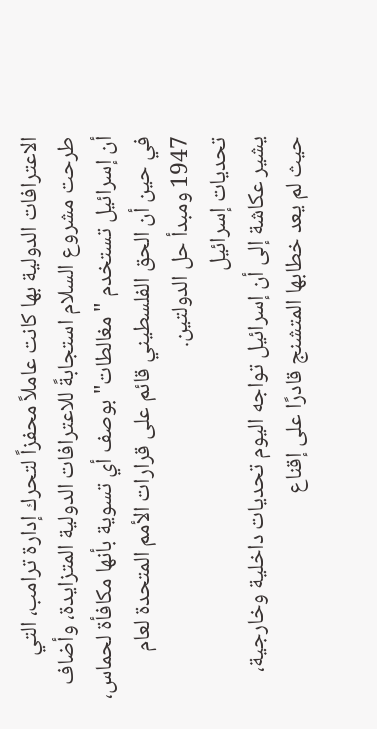الاعترافات الدولية بها كانت عاملاً محفزاً لتحرك إدارة ترامب، التي طرحت مشروع السلام استجابةً للاعترافات الدولية المتزايدة، وأضاف أن إسرائيل تستخدم "مغالطات" بوصف أي تسوية بأنها مكافأة لحماس، في حين أن الحق الفلسطيني قائم على قرارات الأمم المتحدة لعام 1947 ومبدأ حل الدولتين.
تحديات إسرائيل
يشير عكاشة إلى أن إسرائيل تواجه اليوم تحديات داخلية وخارجية، حيث لم يعد خطابها المتشنج قادرًا على إقناع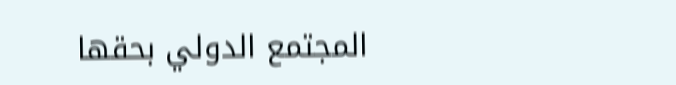المجتمع الدولي بحقها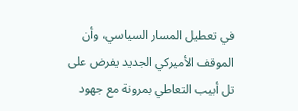في تعطيل المسار السياسي، وأن الموقف الأميركي الجديد يفرض على تل أبيب التعاطي بمرونة مع جهود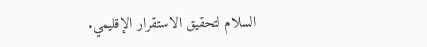السلام لتحقيق الاستقرار الإقليمي.